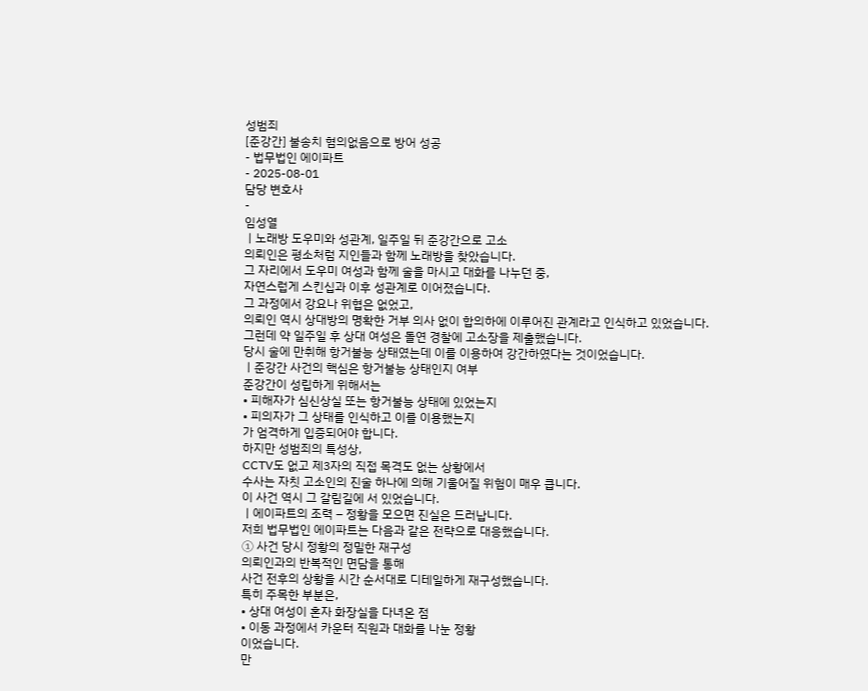성범죄
[준강간] 불송치 혐의없음으로 방어 성공
- 법무법인 에이파트
- 2025-08-01
담당 변호사
-
임성열
ㅣ노래방 도우미와 성관계, 일주일 뒤 준강간으로 고소
의뢰인은 평소처럼 지인들과 함께 노래방을 찾았습니다.
그 자리에서 도우미 여성과 함께 술을 마시고 대화를 나누던 중,
자연스럽게 스킨십과 이후 성관계로 이어졌습니다.
그 과정에서 강요나 위협은 없었고,
의뢰인 역시 상대방의 명확한 거부 의사 없이 합의하에 이루어진 관계라고 인식하고 있었습니다.
그런데 약 일주일 후 상대 여성은 돌연 경찰에 고소장을 제출했습니다.
당시 술에 만취해 항거불능 상태였는데 이를 이용하여 강간하였다는 것이었습니다.
ㅣ준강간 사건의 핵심은 항거불능 상태인지 여부
준강간이 성립하게 위해서는
• 피해자가 심신상실 또는 항거불능 상태에 있었는지
• 피의자가 그 상태를 인식하고 이를 이용했는지
가 엄격하게 입증되어야 합니다.
하지만 성범죄의 특성상,
CCTV도 없고 제3자의 직접 목격도 없는 상황에서
수사는 자칫 고소인의 진술 하나에 의해 기울어질 위험이 매우 큽니다.
이 사건 역시 그 갈림길에 서 있었습니다.
ㅣ에이파트의 조력 – 정황을 모으면 진실은 드러납니다.
저희 법무법인 에이파트는 다음과 같은 전략으로 대응했습니다.
① 사건 당시 정황의 정밀한 재구성
의뢰인과의 반복적인 면담을 통해
사건 전후의 상황을 시간 순서대로 디테일하게 재구성했습니다.
특히 주목한 부분은,
• 상대 여성이 혼자 화장실을 다녀온 점
• 이동 과정에서 카운터 직원과 대화를 나눈 정황
이었습니다.
만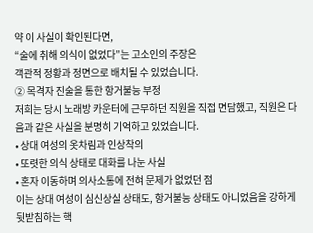약 이 사실이 확인된다면,
“술에 취해 의식이 없었다”는 고소인의 주장은
객관적 정황과 정면으로 배치될 수 있었습니다.
② 목격자 진술을 통한 항거불능 부정
저희는 당시 노래방 카운터에 근무하던 직원을 직접 면담했고, 직원은 다음과 같은 사실을 분명히 기억하고 있었습니다.
• 상대 여성의 옷차림과 인상착의
• 또렷한 의식 상태로 대화를 나눈 사실
• 혼자 이동하며 의사소통에 전혀 문제가 없었던 점
이는 상대 여성이 심신상실 상태도, 항거불능 상태도 아니었음을 강하게 뒷받침하는 핵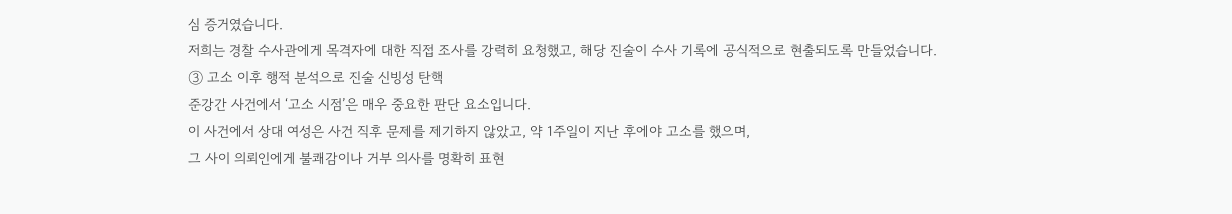심 증거였습니다.
저희는 경찰 수사관에게 목격자에 대한 직접 조사를 강력히 요청했고, 해당 진술이 수사 기록에 공식적으로 현출되도록 만들었습니다.
③ 고소 이후 행적 분석으로 진술 신빙성 탄핵
준강간 사건에서 ‘고소 시점’은 매우 중요한 판단 요소입니다.
이 사건에서 상대 여성은 사건 직후 문제를 제기하지 않았고, 약 1주일이 지난 후에야 고소를 했으며,
그 사이 의뢰인에게 불쾌감이나 거부 의사를 명확히 표현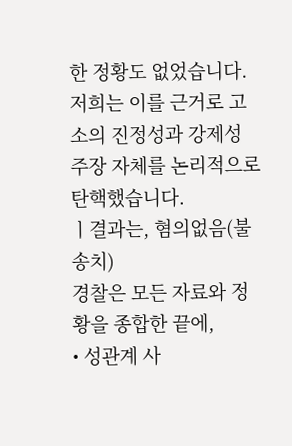한 정황도 없었습니다.
저희는 이를 근거로 고소의 진정성과 강제성 주장 자체를 논리적으로 탄핵했습니다.
ㅣ결과는, 혐의없음(불송치)
경찰은 모든 자료와 정황을 종합한 끝에,
• 성관계 사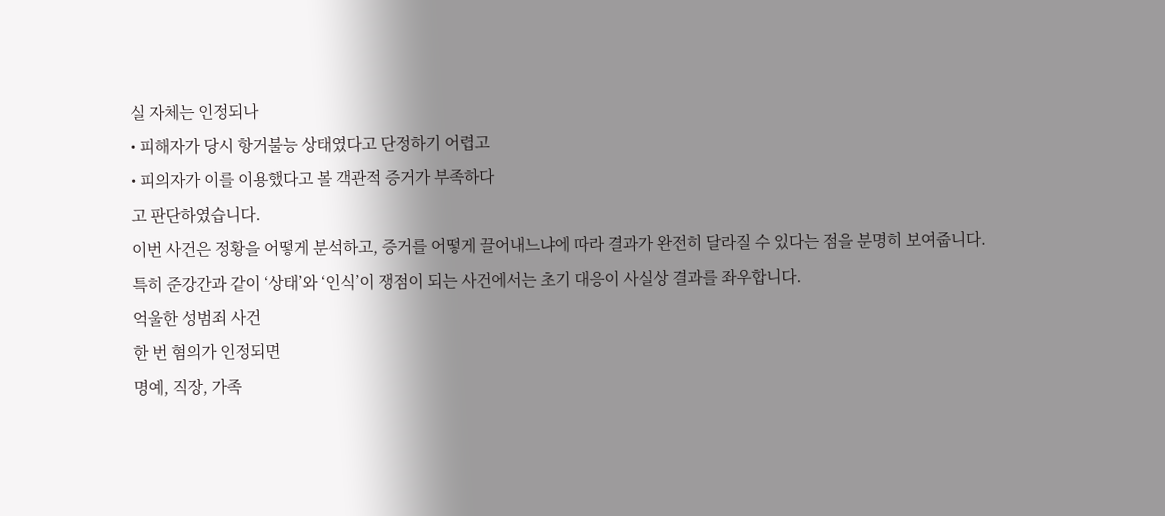실 자체는 인정되나
• 피해자가 당시 항거불능 상태였다고 단정하기 어렵고
• 피의자가 이를 이용했다고 볼 객관적 증거가 부족하다
고 판단하였습니다.
이번 사건은 정황을 어떻게 분석하고, 증거를 어떻게 끌어내느냐에 따라 결과가 완전히 달라질 수 있다는 점을 분명히 보여줍니다.
특히 준강간과 같이 ‘상태’와 ‘인식’이 쟁점이 되는 사건에서는 초기 대응이 사실상 결과를 좌우합니다.
억울한 성범죄 사건
한 번 혐의가 인정되면
명예, 직장, 가족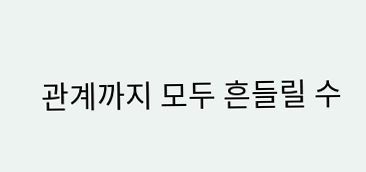관계까지 모두 흔들릴 수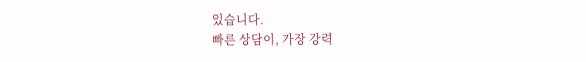있습니다.
빠른 상담이, 가장 강력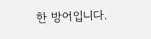한 방어입니다.